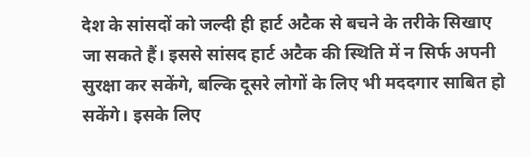देश के सांसदों को जल्दी ही हार्ट अटैक से बचने के तरीके सिखाए जा सकते हैं। इससे सांसद हार्ट अटैक की स्थिति में न सिर्फ अपनी सुरक्षा कर सकेंगे, बल्कि दूसरे लोगों के लिए भी मददगार साबित हो सकेंगे। इसके लिए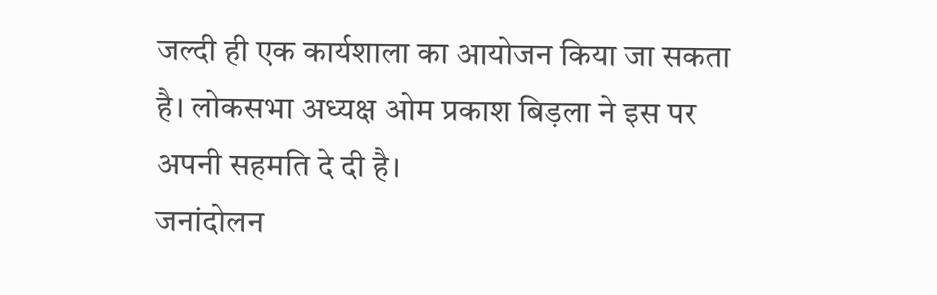जल्दी ही एक कार्यशाला का आयोजन किया जा सकता है। लोकसभा अध्यक्ष ओम प्रकाश बिड़ला ने इस पर अपनी सहमति दे दी है।
जनांदोलन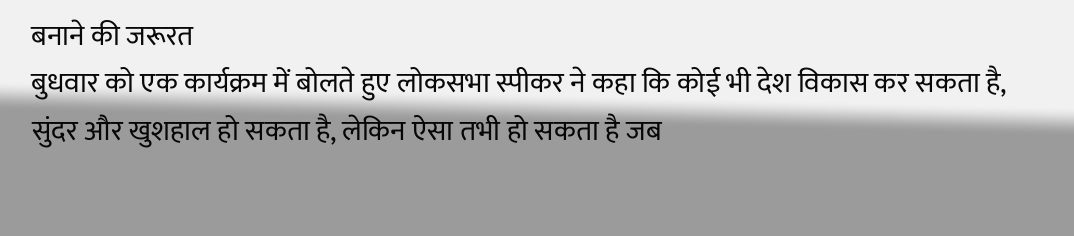बनाने की जरूरत
बुधवार को एक कार्यक्रम में बोलते हुए लोकसभा स्पीकर ने कहा कि कोई भी देश विकास कर सकता है, सुंदर और खुशहाल हो सकता है, लेकिन ऐसा तभी हो सकता है जब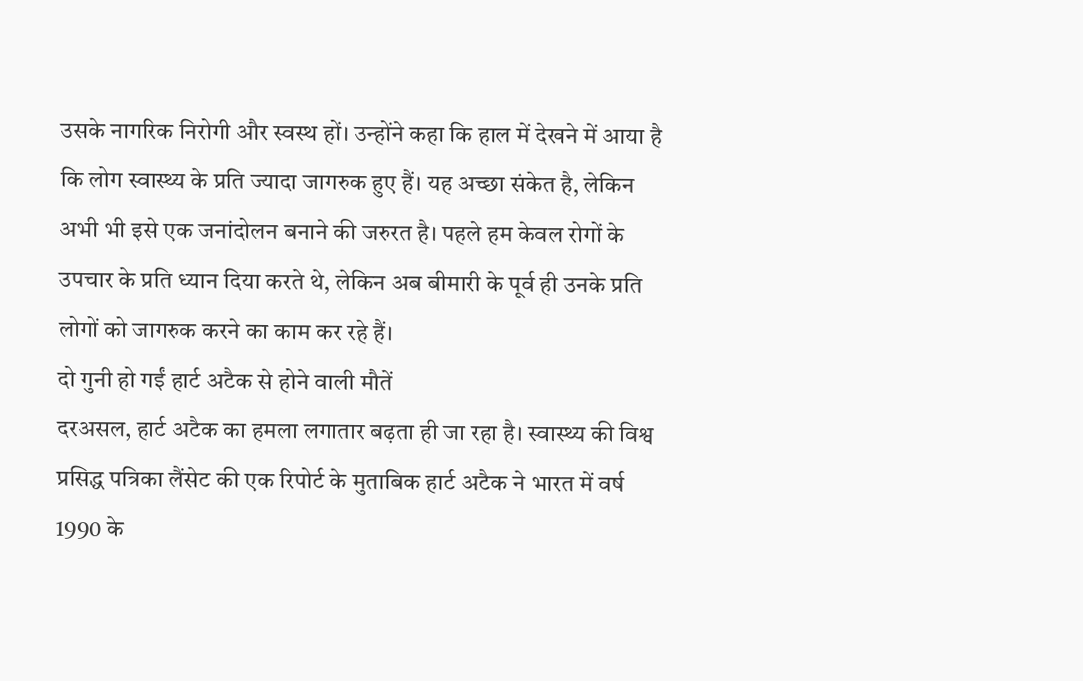उसके नागरिक निरोगी और स्वस्थ हों। उन्होंने कहा कि हाल में देखने में आया है कि लोग स्वास्थ्य के प्रति ज्यादा जागरुक हुए हैं। यह अच्छा संकेत है, लेकिन अभी भी इसे एक जनांदोलन बनाने की जरुरत है। पहले हम केवल रोगों के उपचार के प्रति ध्यान दिया करते थे, लेकिन अब बीमारी के पूर्व ही उनके प्रति लोगों को जागरुक करने का काम कर रहे हैं।
दो गुनी हो गईं हार्ट अटैक से होने वाली मौतें
दरअसल, हार्ट अटैक का हमला लगातार बढ़ता ही जा रहा है। स्वास्थ्य की विश्व प्रसिद्ध पत्रिका लैंसेट की एक रिपोर्ट के मुताबिक हार्ट अटैक ने भारत में वर्ष 1990 के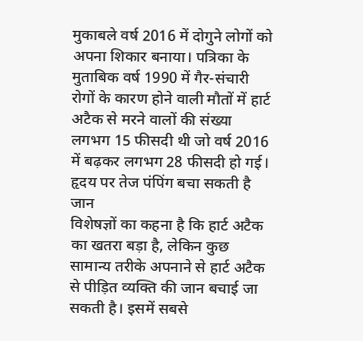मुकाबले वर्ष 2016 में दोगुने लोगों को अपना शिकार बनाया। पत्रिका के मुताबिक वर्ष 1990 में गैर-संचारी रोगों के कारण होने वाली मौतों में हार्ट अटैक से मरने वालों की संख्या लगभग 15 फीसदी थी जो वर्ष 2016 में बढ़कर लगभग 28 फीसदी हो गई।
हृदय पर तेज पंपिंग बचा सकती है जान
विशेषज्ञों का कहना है कि हार्ट अटैक का खतरा बड़ा है, लेकिन कुछ सामान्य तरीके अपनाने से हार्ट अटैक से पीड़ित व्यक्ति की जान बचाई जा सकती है। इसमें सबसे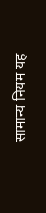सामान्य नियम यह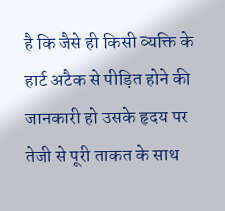है कि जैसे ही किसी व्यक्ति के हार्ट अटैक से पीड़ित होने की जानकारी हो उसके हृदय पर तेजी से पूरी ताकत के साथ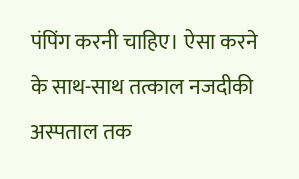पंपिंग करनी चाहिए। ऐसा करने के साथ-साथ तत्काल नजदीकी अस्पताल तक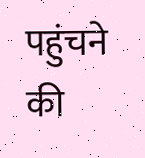पहुंचने की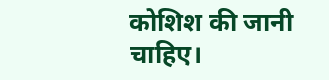कोशिश की जानी चाहिए।